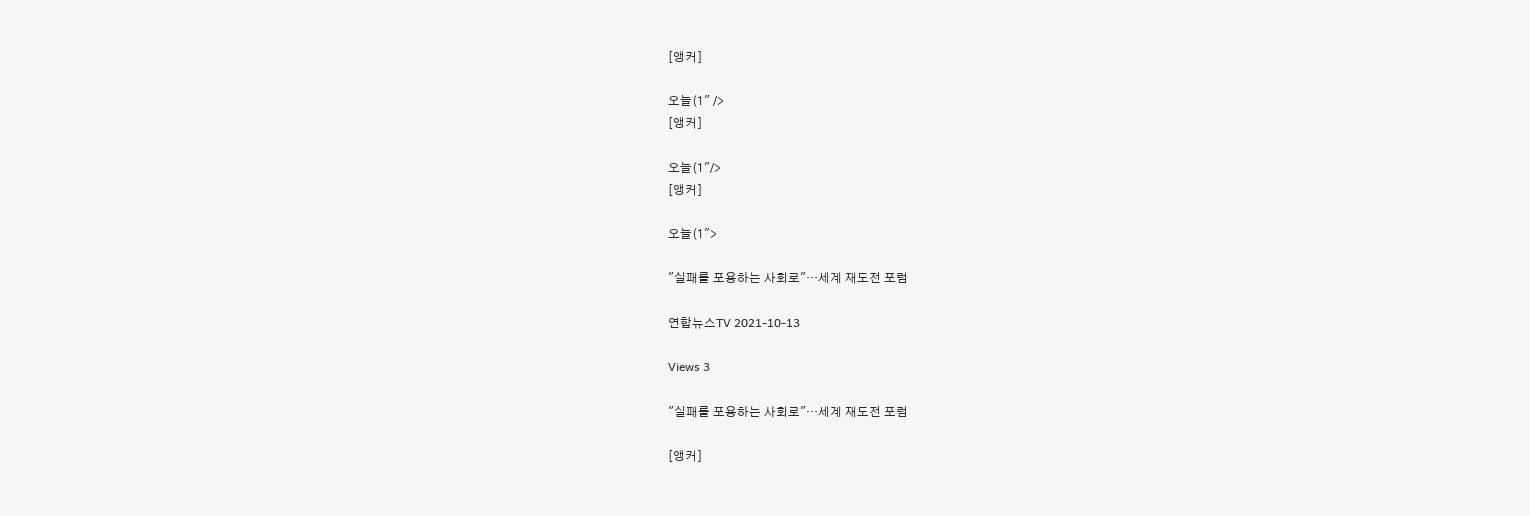[앵커]

오늘(1" />
[앵커]

오늘(1"/>
[앵커]

오늘(1">

"실패를 포용하는 사회로"…세계 재도전 포럼

연합뉴스TV 2021-10-13

Views 3

"실패를 포용하는 사회로"…세계 재도전 포럼

[앵커]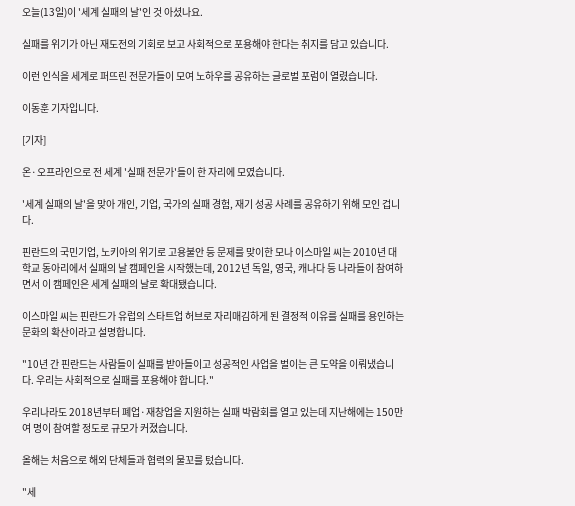오늘(13일)이 '세계 실패의 날'인 것 아셨나요.

실패를 위기가 아닌 재도전의 기회로 보고 사회적으로 포용해야 한다는 취지를 담고 있습니다.

이런 인식을 세계로 퍼뜨린 전문가들이 모여 노하우를 공유하는 글로벌 포럼이 열렸습니다.

이동훈 기자입니다.

[기자]

온·오프라인으로 전 세계 '실패 전문가'들이 한 자리에 모였습니다.

'세계 실패의 날'을 맞아 개인, 기업, 국가의 실패 경험, 재기 성공 사례를 공유하기 위해 모인 겁니다.

핀란드의 국민기업, 노키아의 위기로 고용불안 등 문제를 맞이한 모나 이스마일 씨는 2010년 대학교 동아리에서 실패의 날 캠페인을 시작했는데, 2012년 독일, 영국, 캐나다 등 나라들이 참여하면서 이 캠페인은 세계 실패의 날로 확대됐습니다.

이스마일 씨는 핀란드가 유럽의 스타트업 허브로 자리매김하게 된 결정적 이유를 실패를 용인하는 문화의 확산이라고 설명합니다.

"10년 간 핀란드는 사람들이 실패를 받아들이고 성공적인 사업을 벌이는 큰 도약을 이뤄냈습니다. 우리는 사회적으로 실패를 포용해야 합니다."

우리나라도 2018년부터 폐업·재창업을 지원하는 실패 박람회를 열고 있는데 지난해에는 150만여 명이 참여할 정도로 규모가 커졌습니다.

올해는 처음으로 해외 단체들과 협력의 물꼬를 텄습니다.

"세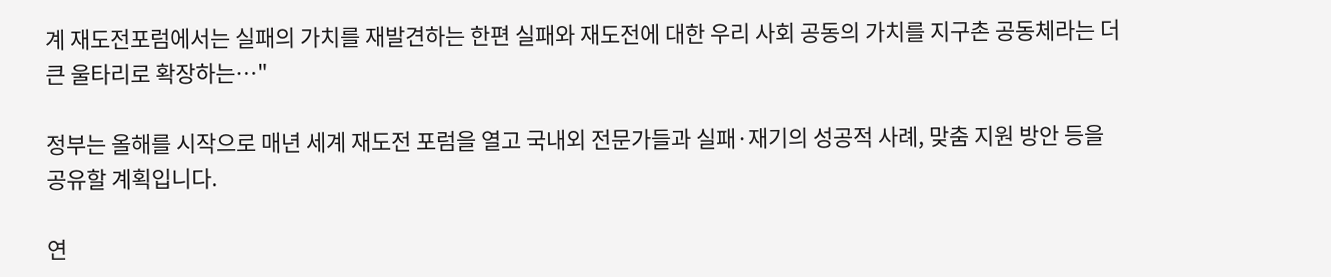계 재도전포럼에서는 실패의 가치를 재발견하는 한편 실패와 재도전에 대한 우리 사회 공동의 가치를 지구촌 공동체라는 더 큰 울타리로 확장하는…"

정부는 올해를 시작으로 매년 세계 재도전 포럼을 열고 국내외 전문가들과 실패·재기의 성공적 사례, 맞춤 지원 방안 등을 공유할 계획입니다.

연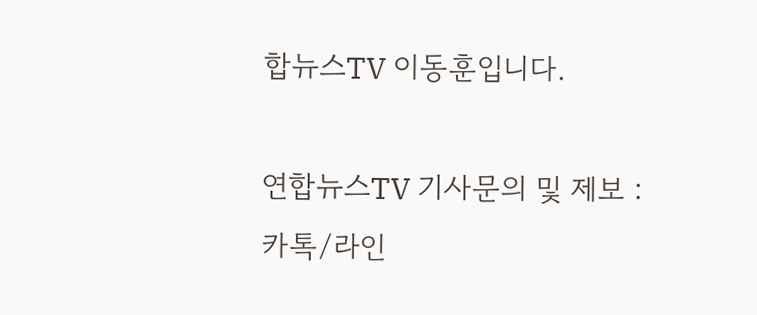합뉴스TV 이동훈입니다.

연합뉴스TV 기사문의 및 제보 : 카톡/라인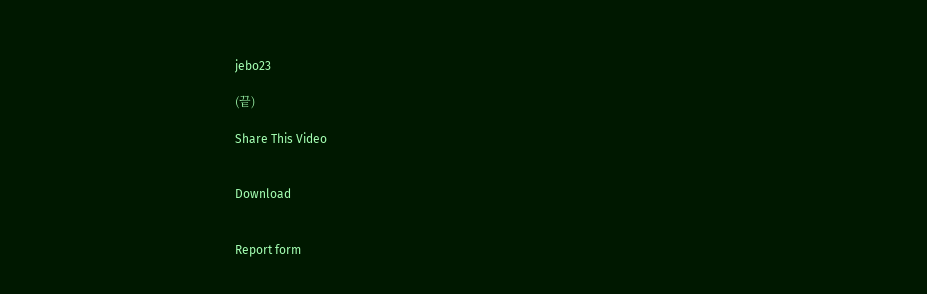jebo23

(끝)

Share This Video


Download


Report form